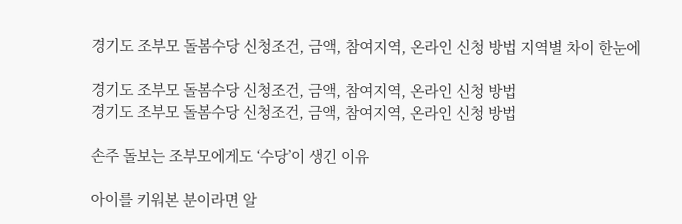경기도 조부모 돌봄수당 신청조건, 금액, 참여지역, 온라인 신청 방법 지역별 차이 한눈에

경기도 조부모 돌봄수당 신청조건, 금액, 참여지역, 온라인 신청 방법
경기도 조부모 돌봄수당 신청조건, 금액, 참여지역, 온라인 신청 방법

손주 돌보는 조부모에게도 ‘수당’이 생긴 이유

아이를 키워본 분이라면 알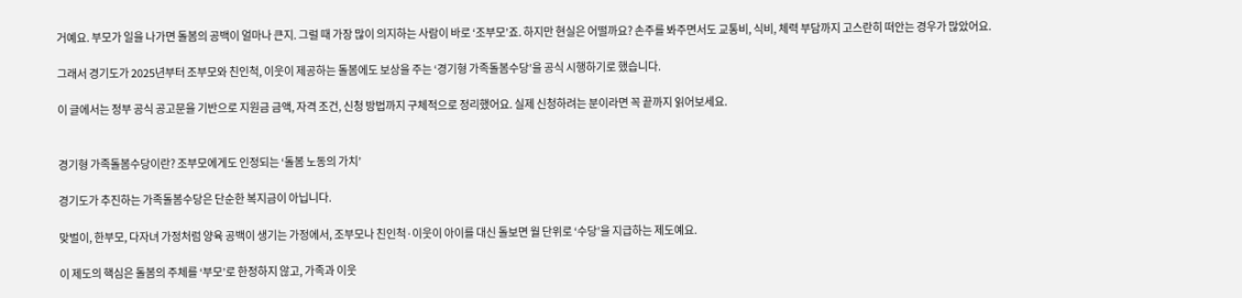거예요. 부모가 일을 나가면 돌봄의 공백이 얼마나 큰지. 그럴 때 가장 많이 의지하는 사람이 바로 ‘조부모’죠. 하지만 현실은 어떨까요? 손주를 봐주면서도 교통비, 식비, 체력 부담까지 고스란히 떠안는 경우가 많았어요.

그래서 경기도가 2025년부터 조부모와 친인척, 이웃이 제공하는 돌봄에도 보상을 주는 ‘경기형 가족돌봄수당’을 공식 시행하기로 했습니다.

이 글에서는 정부 공식 공고문을 기반으로 지원금 금액, 자격 조건, 신청 방법까지 구체적으로 정리했어요. 실제 신청하려는 분이라면 꼭 끝까지 읽어보세요.


경기형 가족돌봄수당이란? 조부모에게도 인정되는 ‘돌봄 노동의 가치’

경기도가 추진하는 가족돌봄수당은 단순한 복지금이 아닙니다.

맞벌이, 한부모, 다자녀 가정처럼 양육 공백이 생기는 가정에서, 조부모나 친인척·이웃이 아이를 대신 돌보면 월 단위로 ‘수당’을 지급하는 제도예요.

이 제도의 핵심은 돌봄의 주체를 ‘부모’로 한정하지 않고, 가족과 이웃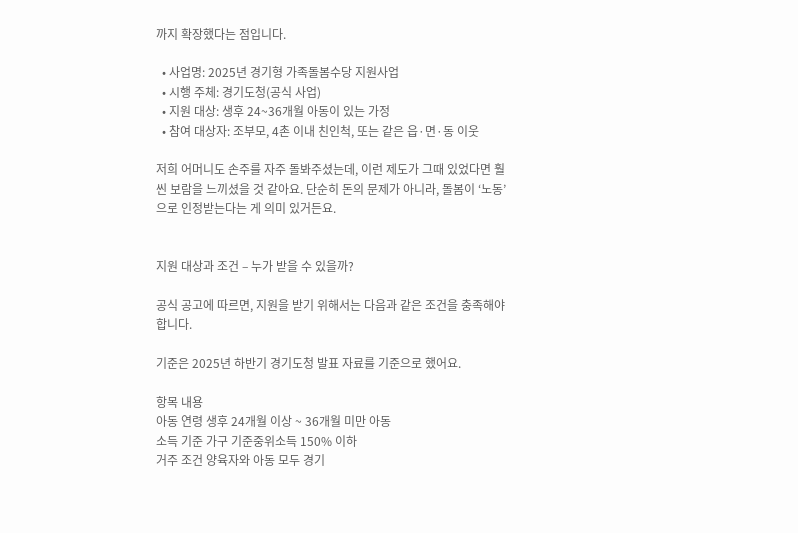까지 확장했다는 점입니다.

  • 사업명: 2025년 경기형 가족돌봄수당 지원사업
  • 시행 주체: 경기도청(공식 사업)
  • 지원 대상: 생후 24~36개월 아동이 있는 가정
  • 참여 대상자: 조부모, 4촌 이내 친인척, 또는 같은 읍·면·동 이웃

저희 어머니도 손주를 자주 돌봐주셨는데, 이런 제도가 그때 있었다면 훨씬 보람을 느끼셨을 것 같아요. 단순히 돈의 문제가 아니라, 돌봄이 ‘노동’으로 인정받는다는 게 의미 있거든요.


지원 대상과 조건 – 누가 받을 수 있을까?

공식 공고에 따르면, 지원을 받기 위해서는 다음과 같은 조건을 충족해야 합니다.

기준은 2025년 하반기 경기도청 발표 자료를 기준으로 했어요.

항목 내용
아동 연령 생후 24개월 이상 ~ 36개월 미만 아동
소득 기준 가구 기준중위소득 150% 이하
거주 조건 양육자와 아동 모두 경기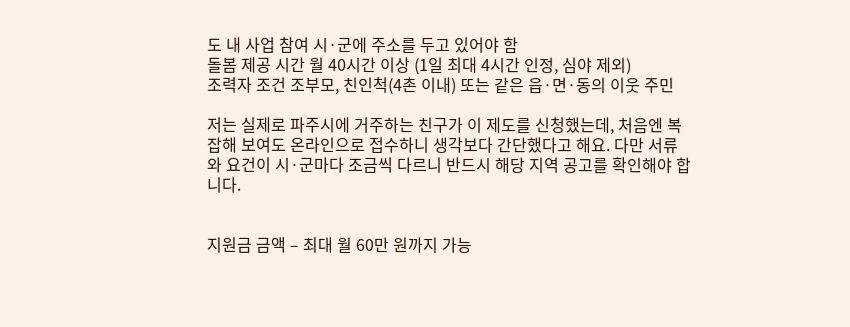도 내 사업 참여 시·군에 주소를 두고 있어야 함
돌봄 제공 시간 월 40시간 이상 (1일 최대 4시간 인정, 심야 제외)
조력자 조건 조부모, 친인척(4촌 이내) 또는 같은 읍·면·동의 이웃 주민

저는 실제로 파주시에 거주하는 친구가 이 제도를 신청했는데, 처음엔 복잡해 보여도 온라인으로 접수하니 생각보다 간단했다고 해요. 다만 서류와 요건이 시·군마다 조금씩 다르니 반드시 해당 지역 공고를 확인해야 합니다.


지원금 금액 – 최대 월 60만 원까지 가능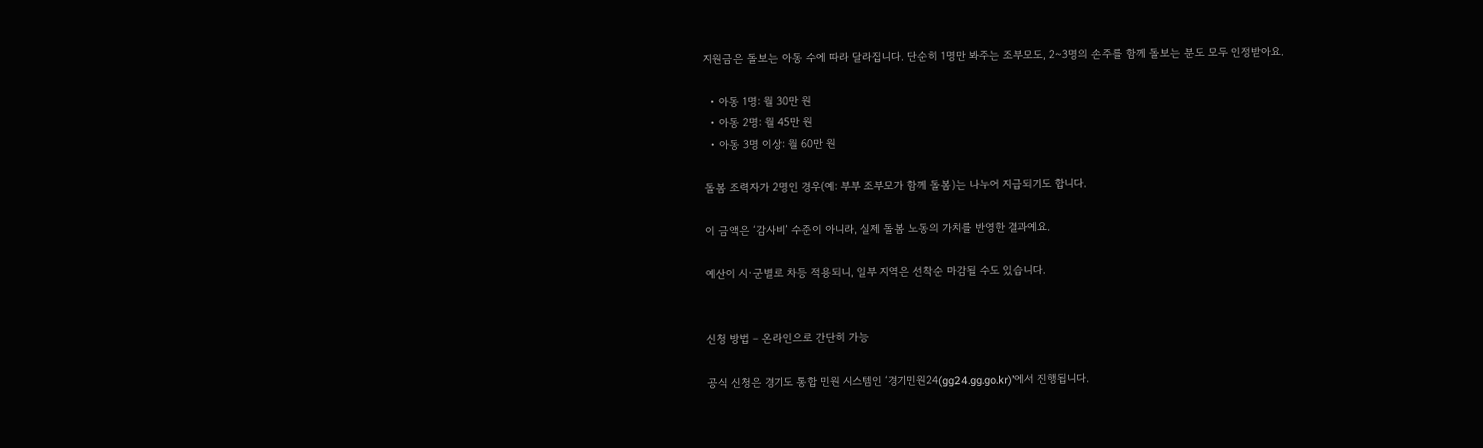지원금은 돌보는 아동 수에 따라 달라집니다. 단순히 1명만 봐주는 조부모도, 2~3명의 손주를 함께 돌보는 분도 모두 인정받아요.

  • 아동 1명: 월 30만 원
  • 아동 2명: 월 45만 원
  • 아동 3명 이상: 월 60만 원

돌봄 조력자가 2명인 경우(예: 부부 조부모가 함께 돌봄)는 나누어 지급되기도 합니다.

이 금액은 ‘감사비’ 수준이 아니라, 실제 돌봄 노동의 가치를 반영한 결과예요.

예산이 시·군별로 차등 적용되니, 일부 지역은 선착순 마감될 수도 있습니다.


신청 방법 – 온라인으로 간단히 가능

공식 신청은 경기도 통합 민원 시스템인 ‘경기민원24(gg24.gg.go.kr)’에서 진행됩니다.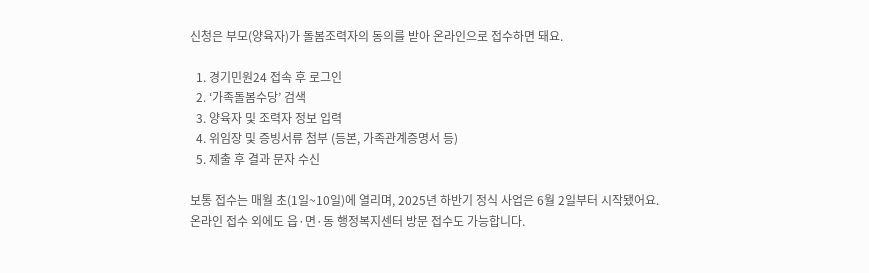신청은 부모(양육자)가 돌봄조력자의 동의를 받아 온라인으로 접수하면 돼요.

  1. 경기민원24 접속 후 로그인
  2. ‘가족돌봄수당’ 검색
  3. 양육자 및 조력자 정보 입력
  4. 위임장 및 증빙서류 첨부 (등본, 가족관계증명서 등)
  5. 제출 후 결과 문자 수신

보통 접수는 매월 초(1일~10일)에 열리며, 2025년 하반기 정식 사업은 6월 2일부터 시작됐어요.
온라인 접수 외에도 읍·면·동 행정복지센터 방문 접수도 가능합니다.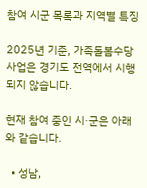참여 시군 목록과 지역별 특징

2025년 기준, 가족돌봄수당 사업은 경기도 전역에서 시행되지 않습니다.

현재 참여 중인 시·군은 아래와 같습니다.

  • 성남,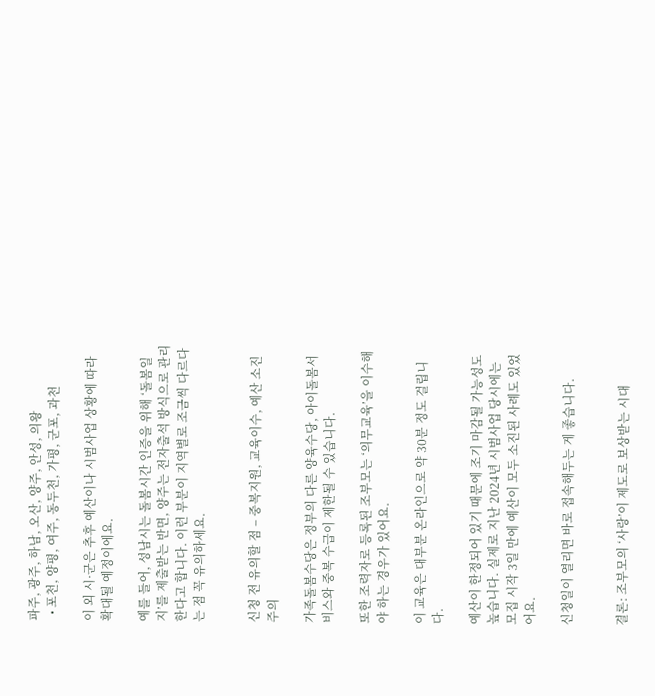파주, 광주, 하남, 오산, 양주, 안성, 의왕
  • 포천, 양평, 여주, 동두천, 가평, 군포, 과천

이 외 시·군은 추후 예산이나 시범사업 상황에 따라 확대될 예정이에요.

예를 들어, 성남시는 돌봄시간 인증을 위해 ‘돌봄일지’를 제출받는 반면, 양주는 전자출석 방식으로 관리한다고 합니다. 이런 부분이 지역별로 조금씩 다르다는 점 꼭 유의하세요.


신청 전 유의할 점 – 중복지원, 교육이수, 예산 소진 주의

가족돌봄수당은 정부의 다른 양육수당, 아이돌봄서비스와 중복 수급이 제한될 수 있습니다.

또한 조력자로 등록된 조부모는 ‘의무교육’을 이수해야 하는 경우가 있어요.

이 교육은 대부분 온라인으로 약 30분 정도 걸립니다.

예산이 한정되어 있기 때문에 조기 마감될 가능성도 높습니다. 실제로 지난 2024년 시범사업 당시에는 모집 시작 3일 만에 예산이 모두 소진된 사례도 있었어요.

신청일이 열리면 바로 접속해두는 게 좋습니다.


결론: 조부모의 ‘사랑’이 제도로 보상받는 시대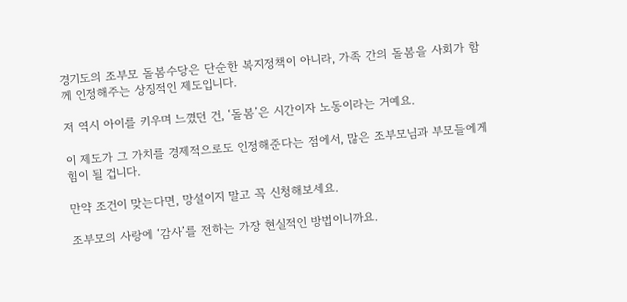경기도의 조부모 돌봄수당은 단순한 복지정책이 아니라, 가족 간의 돌봄을 사회가 함께 인정해주는 상징적인 제도입니다.

저 역시 아이를 키우며 느꼈던 건, ‘돌봄’은 시간이자 노동이라는 거예요.

이 제도가 그 가치를 경제적으로도 인정해준다는 점에서, 많은 조부모님과 부모들에게 힘이 될 겁니다.

만약 조건이 맞는다면, 망설이지 말고 꼭 신청해보세요.

조부모의 사랑에 ‘감사’를 전하는 가장 현실적인 방법이니까요.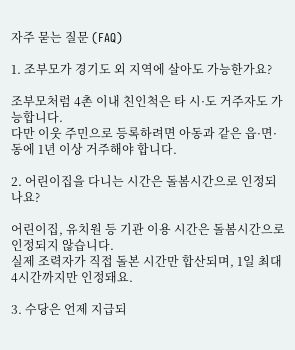자주 묻는 질문 (FAQ)

1. 조부모가 경기도 외 지역에 살아도 가능한가요?

조부모처럼 4촌 이내 친인척은 타 시·도 거주자도 가능합니다.
다만 이웃 주민으로 등록하려면 아동과 같은 읍·면·동에 1년 이상 거주해야 합니다.

2. 어린이집을 다니는 시간은 돌봄시간으로 인정되나요?

어린이집, 유치원 등 기관 이용 시간은 돌봄시간으로 인정되지 않습니다.
실제 조력자가 직접 돌본 시간만 합산되며, 1일 최대 4시간까지만 인정돼요.

3. 수당은 언제 지급되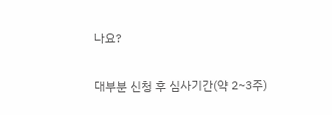나요?

대부분 신청 후 심사기간(약 2~3주)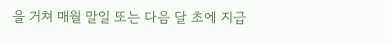을 거쳐 매월 말일 또는 다음 달 초에 지급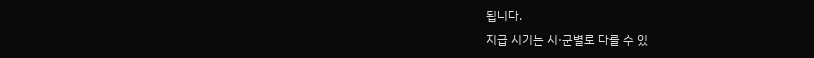됩니다.
지급 시기는 시·군별로 다를 수 있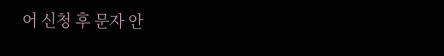어 신청 후 문자 안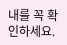내를 꼭 확인하세요.